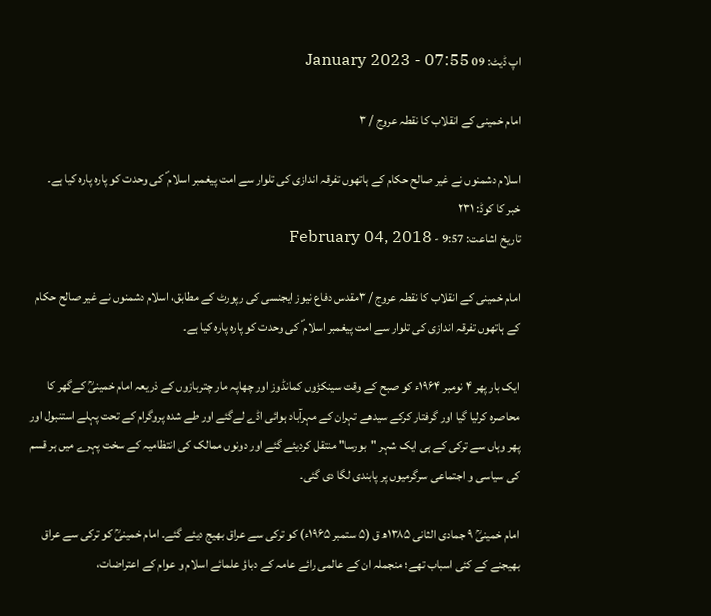اپ ڈیٹ: 09 January 2023 - 07:55

امام خمینی کے انقلاب کا نقطہ عروج / ۳

اسلام دشمنوں نے غیر صالح حکام کے ہاتھوں تفرقہ اندازی کی تلوار سے امت پیغمبر اسلام ؐ کی وحدت کو پارہ پارہ کیا ہے۔
خبر کا کوڈ: ۲۳۱
تاریخ اشاعت: 9:57 - February 04, 2018

امام خمینی کے انقلاب کا نقطہ عروج / ۳مقدس دفاع نیوز ایجنسی کی رپورٹ کے مطابق، اسلام دشمنوں نے غیر صالح حکام کے ہاتھوں تفرقہ اندازی کی تلوار سے امت پیغمبر اسلام ؐ کی وحدت کو پارہ پارہ کیا ہے۔

ایک بار پھر ۴ نومبر ۱۹۶۴ء کو صبح کے وقت سینکڑوں کمانڈوز اور چھاپہ مار چتربازوں کے ذریعہ امام خمینیؒ کےگھر کا محاصرہ کرلیا گیا اور گرفتار کرکے سیدھے تہران کے مہرآباد ہوائی اڈے لےگئے اور طے شدہ پروگرام کے تحت پہلے استنبول اور پھر وہاں سے ترکی کے ہی ایک شہر "بورسا" منتقل کردیئے گئے اور دونوں ممالک کی انتظامیہ کے سخت پہرے میں ہر قسم کی سیاسی و اجتماعی سرگرمیوں پر پابندی لگا دی گئی۔

امام خمینیؒ ۹ جمادی الثانی ۱۳۸۵ھ ق (۵ ستمبر ۱۹۶۵ء) کو ترکی سے عراق بھیج دیئے گئے۔ امام خمینیؒ کو ترکی سے عراق بھیجنے کے کئی اسباب تھے؛ منجملہ ان کے عالمی رائے عامہ کے دباؤ علمائے اسلام و عوام کے اعتراضات،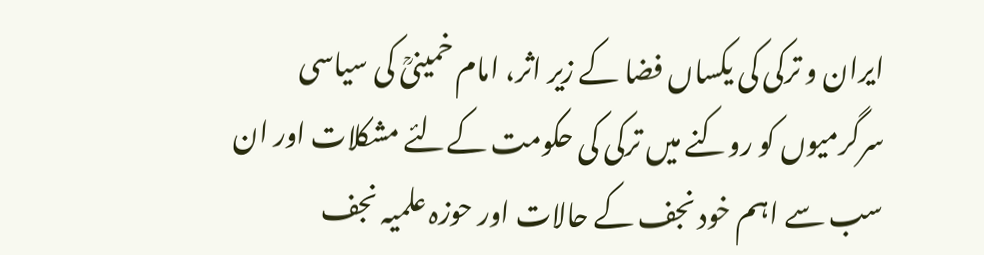ایران و ترکی کی یکساں فضا کے زیر اثر، امام خمینیؒ کی سیاسی سرگرمیوں کو روکنے میں ترکی کی حکومت کےلئے مشکلات اور ان سب سے اہم خود نجف کے حالات اور حوزہ علمیہ نجف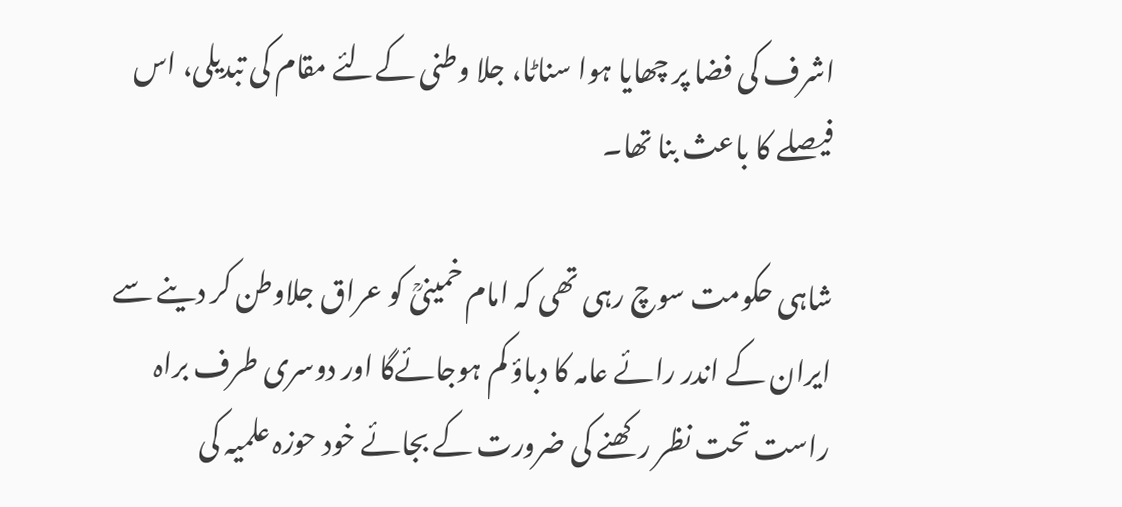اشرف کی فضا پر چھایا ہوا سناٹا، جلا وطنی کےلئے مقام کی تبدیلی، اس فیصلے کا باعث بنا تھا۔

شاہی حکومت سوچ رہی تھی کہ امام خمینیؒ کو عراق جلاوطن کر دینے سے ایران کے اندر رائے عامہ کا دباؤ کم ہوجائےگا اور دوسری طرف براہ راست تحت نظر رکھنے کی ضرورت کے بجائے خود حوزہ علمیہ کی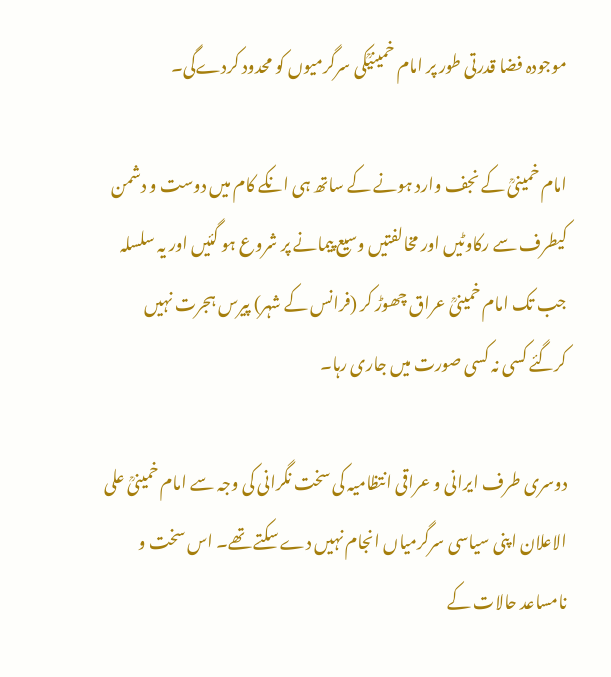موجودہ فضا قدرتی طور پر امام خمینیؒکی سرگرمیوں کو محدود کردےگی۔

امام خمینیؒ کے نجف وارد ہونے کے ساتھ ہی انکے کام میں دوست و دشمن کیطرف سے رکاوٹیں اور مخالفتیں وسیع پیمانے پر شروع ہو گئیں اور یہ سلسلہ جب تک امام خمینیؒ عراق چھوڑ کر (فرانس کے شہر) پیرس ہجرت نہیں کرگئے کسی نہ کسی صورت میں جاری رہا۔

دوسری طرف ایرانی و عراقی انتظامیہ کی سخت نگرانی کی وجہ سے امام خمینیؒ علی الاعلان اپنی سیاسی سرگرمیاں انجام نہیں دے سکتے تھے۔ اس سخت و نامساعد حالات کے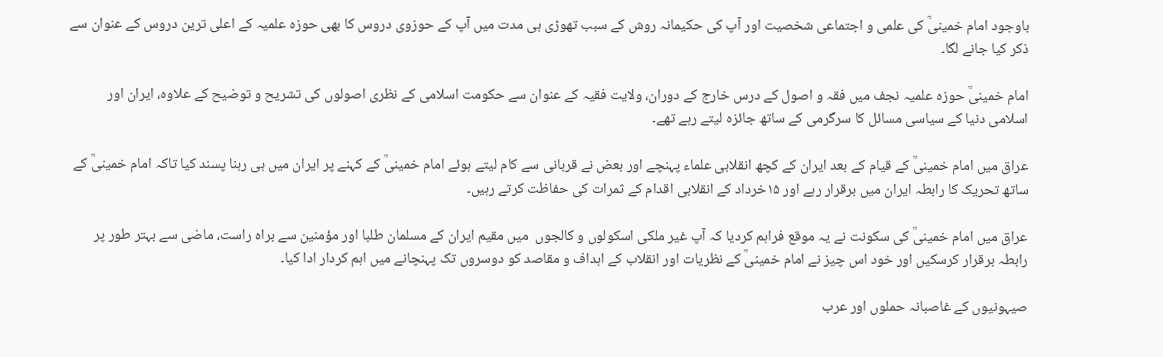باوجود امام خمینیؒ کی علمی و اجتماعی شخصیت اور آپ کی حکیمانہ روش کے سبب تھوڑی ہی مدت میں آپ کے حوزوی دروس کا بھی حوزہ علمیہ کے اعلی ترین دروس کے عنوان سے ذکر کیا جانے لگا۔

امام خمینیؒ حوزہ علمیہ نجف میں فقہ و اصول کے درس خارج کے دوران، ولایت فقیہ کے عنوان سے حکومت اسلامی کے نظری اصولوں کی تشریح و توضیح کے علاوہ، ایران اور اسلامی دنیا کے سیاسی مسائل کا سرگرمی کے ساتھ جائزہ لیتے رہے تھے۔

عراق میں امام خمینیؒ کے قیام کے بعد ایران کے کچھ انقلابی علماء پہنچے اور بعض نے قربانی سے کام لیتے ہوئے امام خمینیؒ کے کہنے پر ایران میں ہی رہنا پسند کیا تاکہ امام خمینیؒ کے ساتھ تحریک کا رابطہ ایران میں برقرار رہے اور ۱۵خرداد کے انقلابی اقدام کے ثمرات کی حفاظت کرتے رہیں۔

عراق میں امام خمینیؒ کی سکونت نے یہ موقع فراہم کردیا کہ آپ غیر ملکی اسکولوں و کالجوں  میں مقیم ایران کے مسلمان طلبا اور مؤمنین سے براہ راست، ماضی سے بہتر طور پر رابطہ برقرار کرسکیں اور خود اس چیز نے امام خمینیؒ کے نظریات اور انقلاب کے اہداف و مقاصد کو دوسروں تک پہنچانے میں اہم کردار ادا کیا۔

صیہونیوں کے غاصبانہ حملوں اور عرب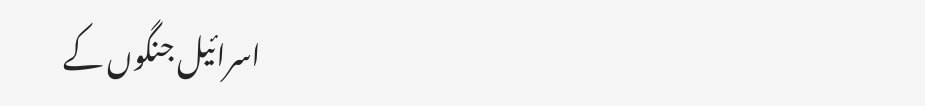اسرائیل جنگوں کے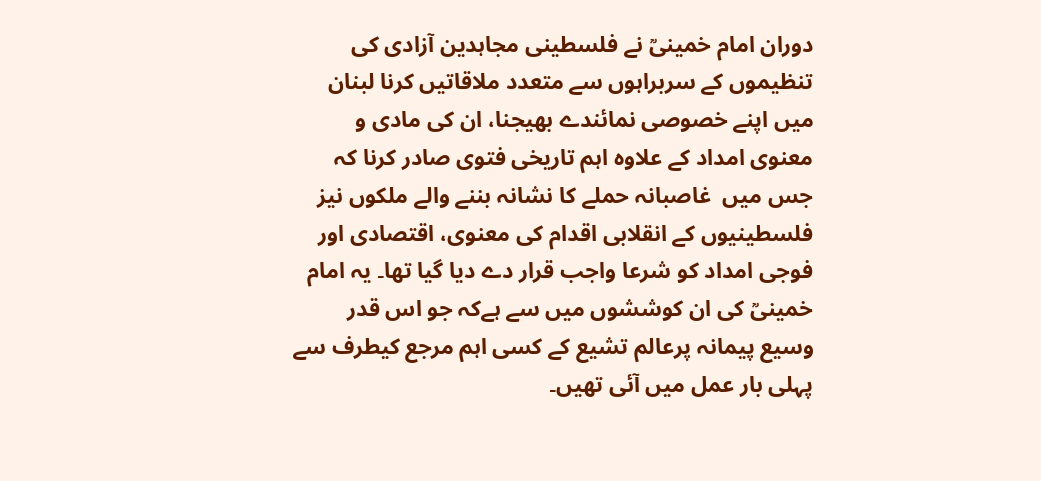دوران امام خمینیؒ نے فلسطینی مجاہدین آزادی کی تنظیموں کے سربراہوں سے متعدد ملاقاتیں کرنا لبنان میں اپنے خصوصی نمائندے بھیجنا، ان کی مادی و معنوی امداد کے علاوہ اہم تاریخی فتوی صادر کرنا کہ جس میں  غاصبانہ حملے کا نشانہ بننے والے ملکوں نیز فلسطینیوں کے انقلابی اقدام کی معنوی، اقتصادی اور فوجی امداد کو شرعا واجب قرار دے دیا گیا تھا۔ یہ امام خمینیؒ کی ان کوششوں میں سے ہےکہ جو اس قدر وسیع پیمانہ پرعالم تشیع کے کسی اہم مرجع کیطرف سے پہلی بار عمل میں آئی تھیں۔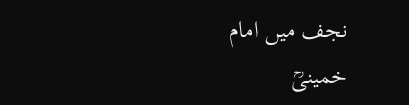نجف میں امام خمینیؒ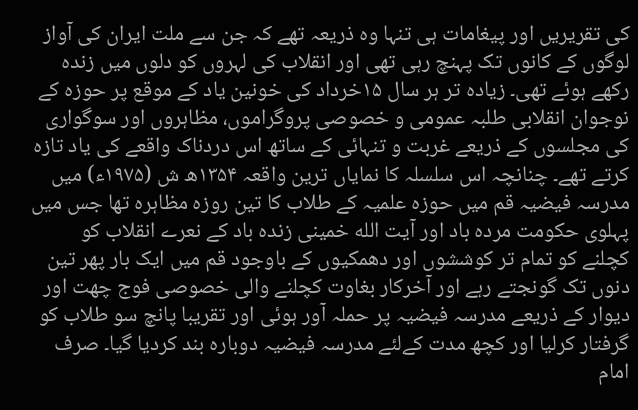کی تقریریں اور پیغامات ہی تنہا وہ ذریعہ تھے کہ جن سے ملت ایران کی آواز لوگوں کے کانوں تک پہنچ رہی تھی اور انقلاب کی لہروں کو دلوں میں زندہ رکھے ہوئے تھی۔ زیادہ تر ہر سال ۱۵خرداد کی خونین یاد کے موقع پر حوزہ کے نوجوان انقلابی طلبہ عمومی و خصوصی پروگراموں، مظاہروں اور سوگواری کی مجلسوں کے ذریعے غربت و تنہائی کے ساتھ اس دردناک واقعے کی یاد تازہ کرتے تھے۔ چنانچہ اس سلسلہ کا نمایاں ترین واقعہ ۱۳۵۴ھ ش (۱۹۷۵ء) میں مدرسہ فیضیہ قم میں حوزہ علمیہ کے طلاب کا تین روزہ مظاہرہ تھا جس میں  پہلوی حکومت مردہ باد اور آیت الله خمینی زندہ باد کے نعرے انقلاب کو کچلنے کو تمام تر کوششوں اور دھمکیوں کے باوجود قم میں ایک بار پھر تین دنوں تک گونجتے رہے اور آخرکار بغاوت کچلنے والی خصوصی فوج چھت اور دیوار کے ذریعے مدرسہ فیضیہ پر حملہ آور ہوئی اور تقریبا پانچ سو طلاب کو گرفتار کرلیا اور کچھ مدت کےلئے مدرسہ فیضیہ دوبارہ بند کردیا گیا۔ صرف امام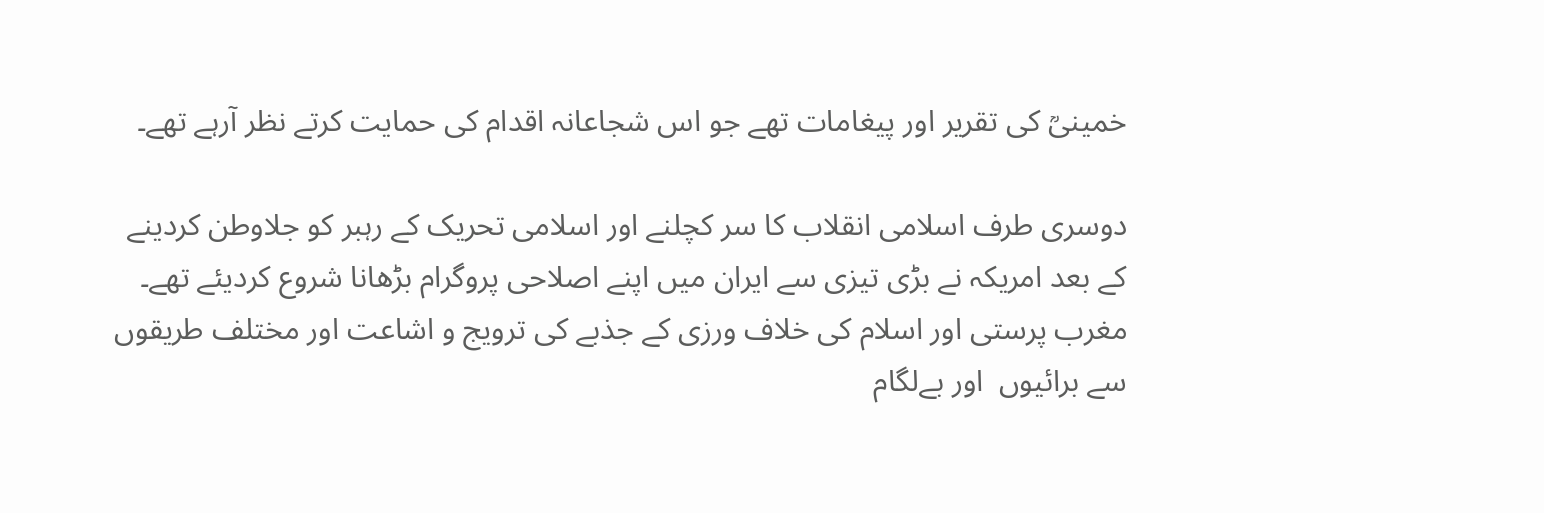خمینیؒ کی تقریر اور پیغامات تھے جو اس شجاعانہ اقدام کی حمایت کرتے نظر آرہے تھے۔

دوسری طرف اسلامی انقلاب کا سر کچلنے اور اسلامی تحریک کے رہبر کو جلاوطن کردینے کے بعد امریکہ نے بڑی تیزی سے ایران میں اپنے اصلاحی پروگرام بڑھانا شروع کردیئے تھے۔ مغرب پرستی اور اسلام کی خلاف ورزی کے جذبے کی ترویج و اشاعت اور مختلف طریقوں سے برائیوں  اور بےلگام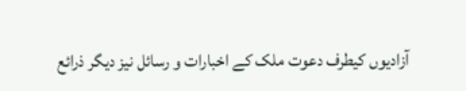آزادیوں کیطرف دعوت ملک کے اخبارات و رسائل نیز دیگر ذرائع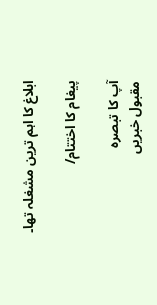ابلاغ کا اہم ترین مشغلہ تھا۔

پیغام کا اختتام/

آپ کا تبصرہ
مقبول خبریں